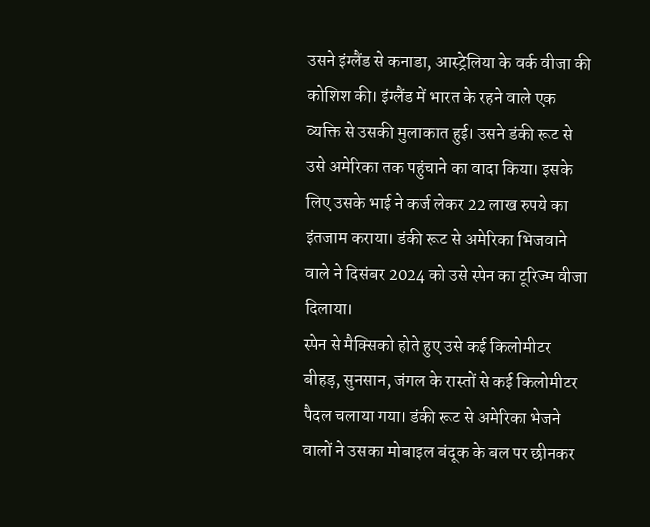उसने इंग्लैंड से कनाडा, आस्ट्रेलिया के वर्क वीजा की कोशिश की। इंग्लैंड में भारत के रहने वाले एक व्यक्ति से उसकी मुलाकात हुई। उसने डंकी रूट से उसे अमेरिका तक पहुंचाने का वादा किया। इसके लिए उसके भाई ने कर्ज लेकर 22 लाख रुपये का इंतजाम कराया। डंकी रूट से अमेरिका भिजवाने वाले ने दिसंबर 2024 को उसे स्पेन का टूरिज्म वीजा दिलाया।
स्पेन से मैक्सिको होते हुए उसे कई किलोमीटर बीहड़, सुनसान, जंगल के रास्तों से कई किलोमीटर पैदल चलाया गया। डंकी रूट से अमेरिका भेजने वालों ने उसका मोबाइल बंदूक के बल पर छीनकर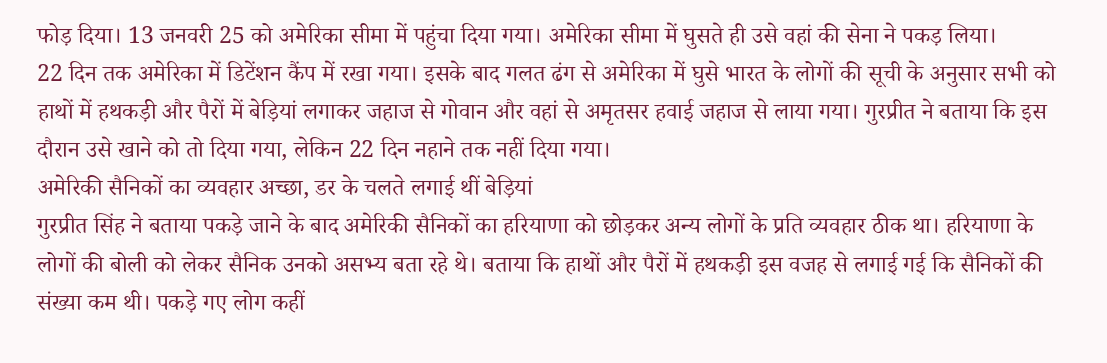फोड़ दिया। 13 जनवरी 25 को अमेरिका सीमा में पहुंचा दिया गया। अमेरिका सीमा में घुसते ही उसे वहां की सेना ने पकड़ लिया।
22 दिन तक अमेरिका में डिटेंशन कैंप में रखा गया। इसके बाद गलत ढंग से अमेरिका में घुसे भारत के लोगों की सूची के अनुसार सभी को हाथों में हथकड़ी और पैरों में बेड़ियां लगाकर जहाज से गोवान और वहां से अमृतसर हवाई जहाज से लाया गया। गुरप्रीत ने बताया कि इस दौरान उसे खाने को तो दिया गया, लेकिन 22 दिन नहाने तक नहीं दिया गया।
अमेरिकी सैनिकों का व्यवहार अच्छा, डर के चलते लगाई थीं बेड़ियां
गुरप्रीत सिंह ने बताया पकड़े जाने के बाद अमेरिकी सैनिकों का हरियाणा को छोड़कर अन्य लोगों के प्रति व्यवहार ठीक था। हरियाणा के लोगों की बोली को लेकर सैनिक उनको असभ्य बता रहे थे। बताया कि हाथों और पैरों में हथकड़ी इस वजह से लगाई गई कि सैनिकों की संख्या कम थी। पकड़े गए लोग कहीं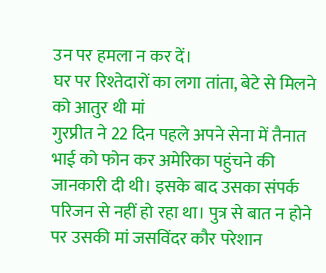उन पर हमला न कर दें।
घर पर रिश्तेदारों का लगा तांता, बेटे से मिलने को आतुर थी मां
गुरप्रीत ने 22 दिन पहले अपने सेना में तैनात भाई को फोन कर अमेरिका पहुंचने की जानकारी दी थी। इसके बाद उसका संपर्क परिजन से नहीं हो रहा था। पुत्र से बात न होने पर उसकी मां जसविंदर कौर परेशान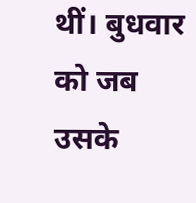थीं। बुधवार को जब उसके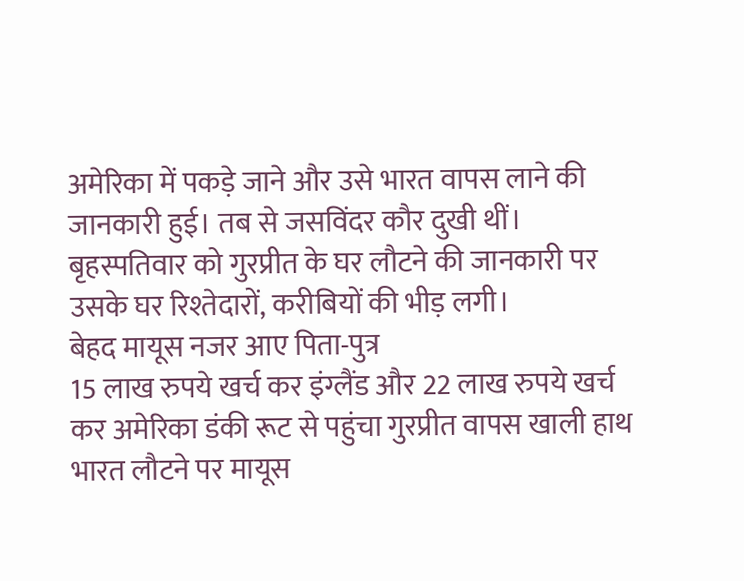अमेरिका में पकड़े जाने और उसे भारत वापस लाने की जानकारी हुई। तब से जसविंदर कौर दुखी थीं। बृहस्पतिवार को गुरप्रीत के घर लौटने की जानकारी पर उसके घर रिश्तेदारों, करीबियों की भीड़ लगी।
बेहद मायूस नजर आए पिता-पुत्र
15 लाख रुपये खर्च कर इंग्लैंड और 22 लाख रुपये खर्च कर अमेरिका डंकी रूट से पहुंचा गुरप्रीत वापस खाली हाथ भारत लौटने पर मायूस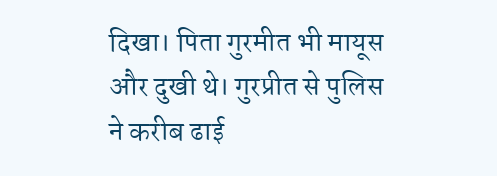दिखा। पिता गुरमीत भी मायूस और दुखी थे। गुरप्रीत से पुलिस ने करीब ढाई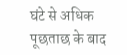घंटे से अधिक पूछताछ के बाद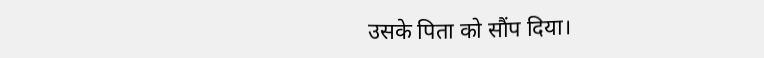उसके पिता को सौंप दिया।